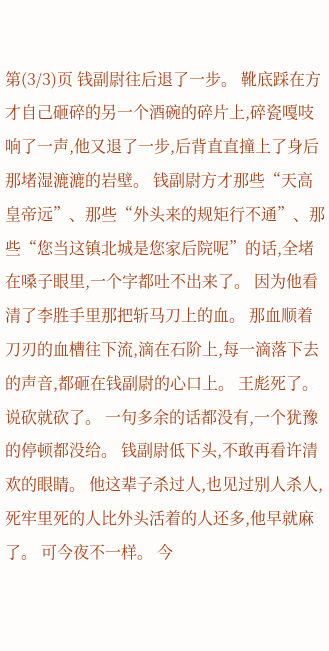第(3/3)页 钱副尉往后退了一步。 靴底踩在方才自己砸碎的另一个酒碗的碎片上,碎瓷嘎吱响了一声,他又退了一步,后背直直撞上了身后那堵湿漉漉的岩壁。 钱副尉方才那些“天高皇帝远”、那些“外头来的规矩行不通”、那些“您当这镇北城是您家后院呢”的话,全堵在嗓子眼里,一个字都吐不出来了。 因为他看清了李胜手里那把斩马刀上的血。 那血顺着刀刃的血槽往下流,滴在石阶上,每一滴落下去的声音,都砸在钱副尉的心口上。 王彪死了。 说砍就砍了。 一句多余的话都没有,一个犹豫的停顿都没给。 钱副尉低下头,不敢再看许清欢的眼睛。 他这辈子杀过人,也见过别人杀人,死牢里死的人比外头活着的人还多,他早就麻了。 可今夜不一样。 今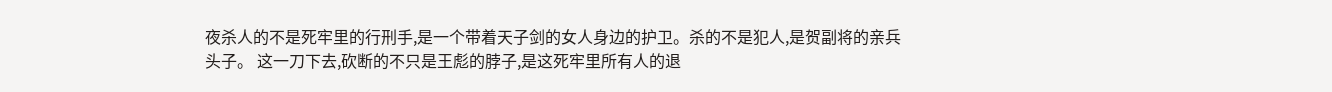夜杀人的不是死牢里的行刑手,是一个带着天子剑的女人身边的护卫。杀的不是犯人,是贺副将的亲兵头子。 这一刀下去,砍断的不只是王彪的脖子,是这死牢里所有人的退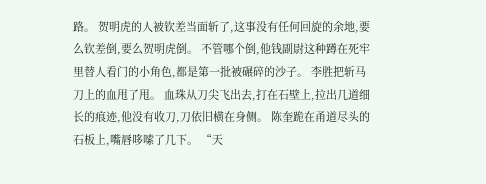路。 贺明虎的人被钦差当面斩了,这事没有任何回旋的余地,要么钦差倒,要么贺明虎倒。 不管哪个倒,他钱副尉这种蹲在死牢里替人看门的小角色,都是第一批被碾碎的沙子。 李胜把斩马刀上的血甩了甩。 血珠从刀尖飞出去,打在石壁上,拉出几道细长的痕迹,他没有收刀,刀依旧横在身侧。 陈奎跪在甬道尽头的石板上,嘴唇哆嗦了几下。 “天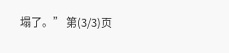塌了。” 第(3/3)页